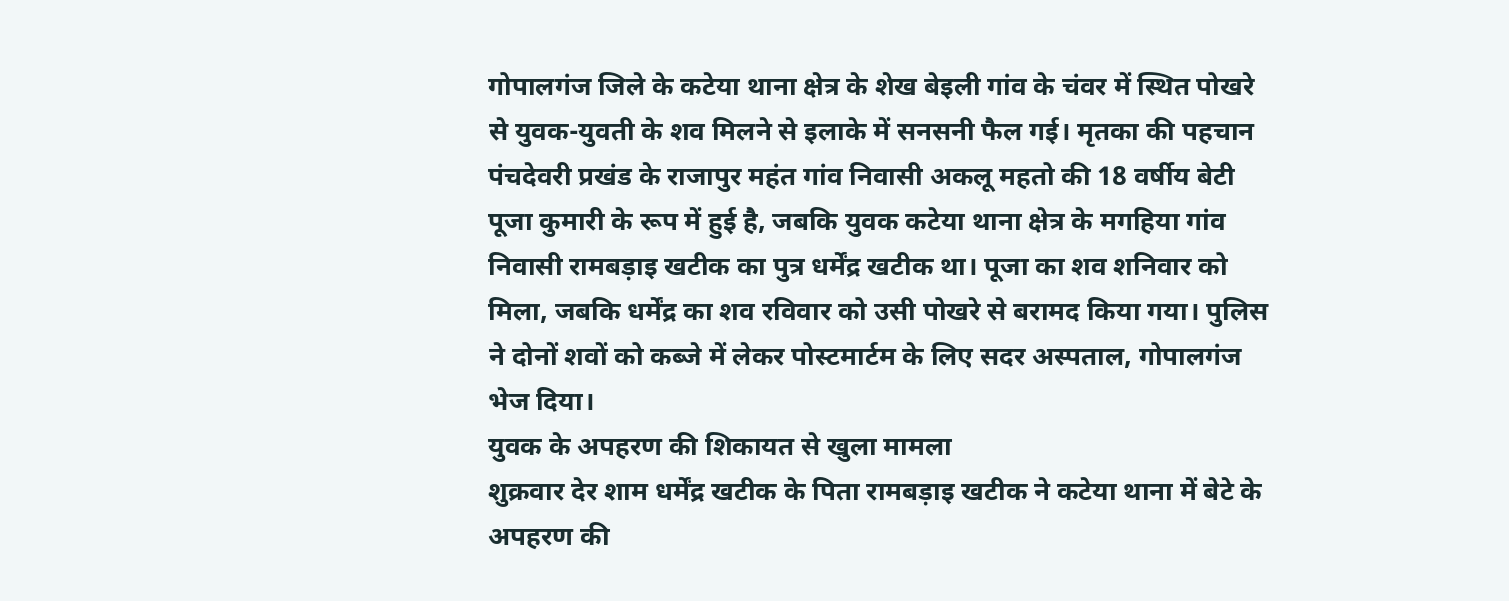गोपालगंज जिले के कटेया थाना क्षेत्र के शेख बेइली गांव के चंवर में स्थित पोखरे से युवक-युवती के शव मिलने से इलाके में सनसनी फैल गई। मृतका की पहचान पंचदेवरी प्रखंड के राजापुर महंत गांव निवासी अकलू महतो की 18 वर्षीय बेटी पूजा कुमारी के रूप में हुई है, जबकि युवक कटेया थाना क्षेत्र के मगहिया गांव निवासी रामबड़ाइ खटीक का पुत्र धर्मेंद्र खटीक था। पूजा का शव शनिवार को मिला, जबकि धर्मेंद्र का शव रविवार को उसी पोखरे से बरामद किया गया। पुलिस ने दोनों शवों को कब्जे में लेकर पोस्टमार्टम के लिए सदर अस्पताल, गोपालगंज भेज दिया।
युवक के अपहरण की शिकायत से खुला मामला
शुक्रवार देर शाम धर्मेंद्र खटीक के पिता रामबड़ाइ खटीक ने कटेया थाना में बेटे के अपहरण की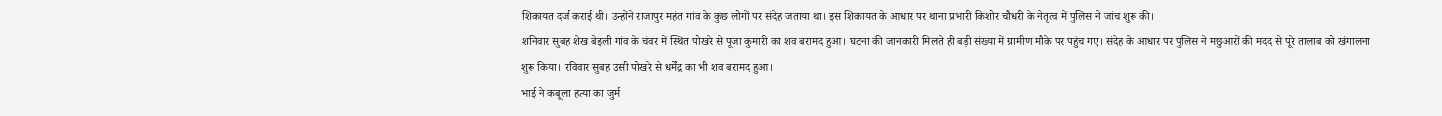शिकायत दर्ज कराई थी। उन्होंने राजापुर महंत गांव के कुछ लोगों पर संदेह जताया था। इस शिकायत के आधार पर थाना प्रभारी किशोर चौधरी के नेतृत्व में पुलिस ने जांच शुरू की।
शनिवार सुबह शेख बेइली गांव के चंवर में स्थित पोखरे से पूजा कुमारी का शव बरामद हुआ। घटना की जानकारी मिलते ही बड़ी संख्या में ग्रामीण मौके पर पहुंच गए। संदेह के आधार पर पुलिस ने मछुआरों की मदद से पूरे तालाब को खंगालना शुरू किया। रविवार सुबह उसी पोखरे से धर्मेंद्र का भी शव बरामद हुआ।
भाई ने कबूला हत्या का जुर्म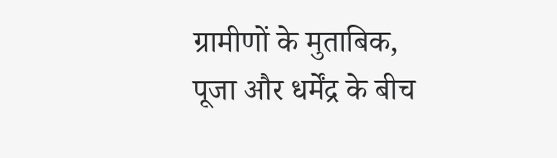ग्रामीणों के मुताबिक, पूजा और धर्मेंद्र के बीच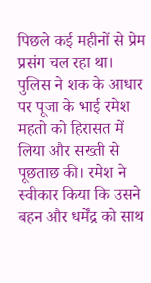पिछले कई महीनों से प्रेम प्रसंग चल रहा था। पुलिस ने शक के आधार पर पूजा के भाई रमेश महतो को हिरासत में लिया और सख्ती से पूछताछ की। रमेश ने स्वीकार किया कि उसने बहन और धर्मेंद्र को साथ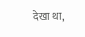देखा था,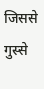जिससे गुस्से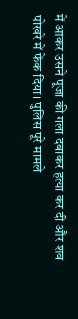में आकर उसने पूजा की गला दबाकर हत्या कर दी और शव पोखरे में फेंक दिया। पुलिस पूरे मामले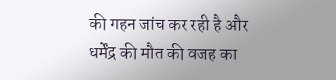की गहन जांच कर रही है और धर्मेंद्र की मौत की वजह का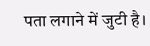पता लगाने में जुटी है।